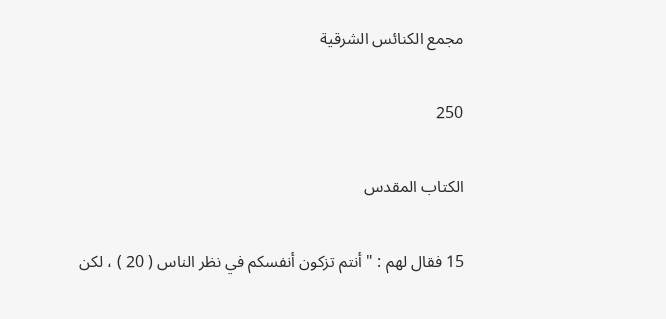مجمع الكنائس الشرقية

250

الكتاب المقدس

15 فقال لهم : " أنتم تزكون أنفسكم في نظر الناس ( 20 ) ، لكن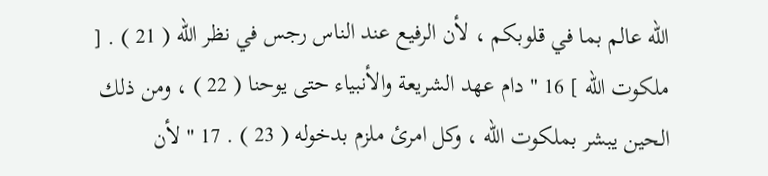الله عالم بما في قلوبكم ، لأن الرفيع عند الناس رجس في نظر الله ( 21 ) . [ ملكوت الله ] 16 " دام عهد الشريعة والأنبياء حتى يوحنا ( 22 ) ، ومن ذلك الحين يبشر بملكوت الله ، وكل امرئ ملزم بدخوله ( 23 ) . 17 " لأن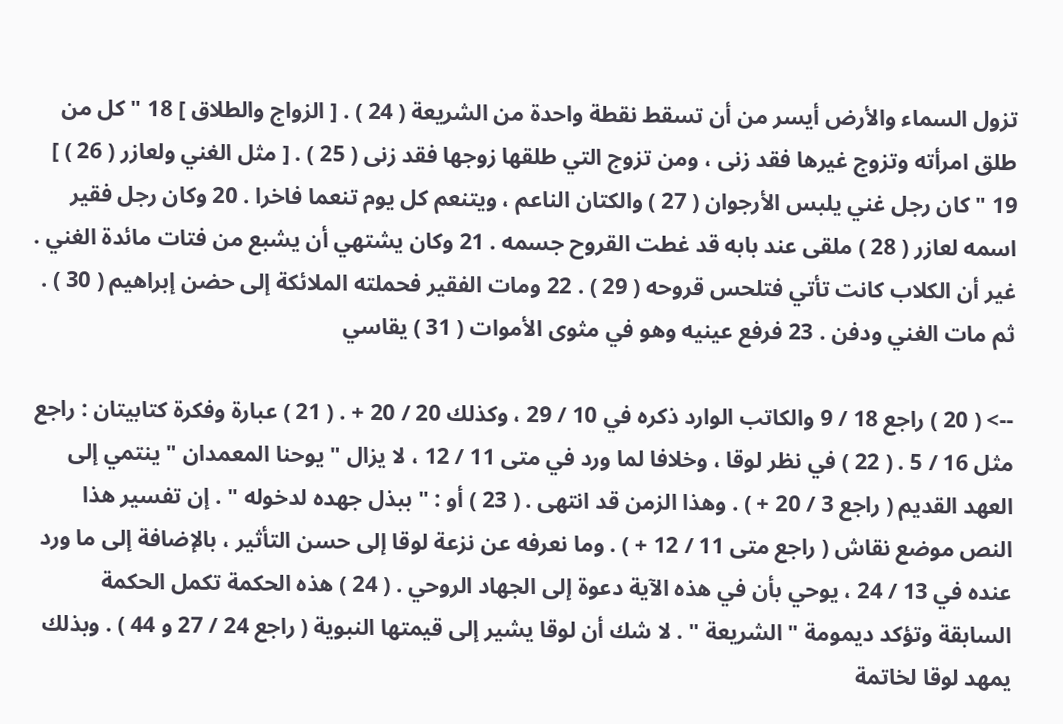تزول السماء والأرض أيسر من أن تسقط نقطة واحدة من الشريعة ( 24 ) . [ الزواج والطلاق ] 18 " كل من طلق امرأته وتزوج غيرها فقد زنى ، ومن تزوج التي طلقها زوجها فقد زنى ( 25 ) . [ مثل الغني ولعازر ( 26 ) ] 19 " كان رجل غني يلبس الأرجوان ( 27 ) والكتان الناعم ، ويتنعم كل يوم تنعما فاخرا . 20 وكان رجل فقير اسمه لعازر ( 28 ) ملقى عند بابه قد غطت القروح جسمه . 21 وكان يشتهي أن يشبع من فتات مائدة الغني . غير أن الكلاب كانت تأتي فتلحس قروحه ( 29 ) . 22 ومات الفقير فحملته الملائكة إلى حضن إبراهيم ( 30 ) . ثم مات الغني ودفن . 23 فرفع عينيه وهو في مثوى الأموات ( 31 ) يقاسي

--> ( 20 ) راجع 18 / 9 والكاتب الوارد ذكره في 10 / 29 ، وكذلك 20 / 20 + . ( 21 ) عبارة وفكرة كتابيتان : راجع مثل 16 / 5 . ( 22 ) في نظر لوقا ، وخلافا لما ورد في متى 11 / 12 ، لا يزال " يوحنا المعمدان " ينتمي إلى العهد القديم ( راجع 3 / 20 + ) . وهذا الزمن قد انتهى . ( 23 ) أو : " ببذل جهده لدخوله " . إن تفسير هذا النص موضع نقاش ( راجع متى 11 / 12 + ) . وما نعرفه عن نزعة لوقا إلى حسن التأثير ، بالإضافة إلى ما ورد عنده في 13 / 24 ، يوحي بأن في هذه الآية دعوة إلى الجهاد الروحي . ( 24 ) هذه الحكمة تكمل الحكمة السابقة وتؤكد ديمومة " الشريعة " . لا شك أن لوقا يشير إلى قيمتها النبوية ( راجع 24 / 27 و 44 ) . وبذلك يمهد لوقا لخاتمة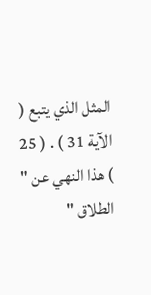المثل الذي يتبع ( الآية 31 ) . ( 25 ) هذا النهي عن " الطلاق "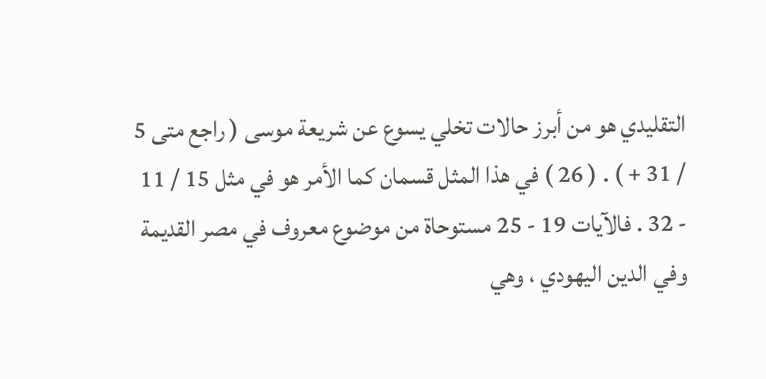التقليدي هو من أبرز حالات تخلي يسوع عن شريعة موسى ( راجع متى 5 / 31 + ) . ( 26 ) في هذا المثل قسمان كما الأمر هو في مثل 15 / 11 - 32 . فالآيات 19 - 25 مستوحاة من موضوع معروف في مصر القديمة وفي الدين اليهودي ، وهي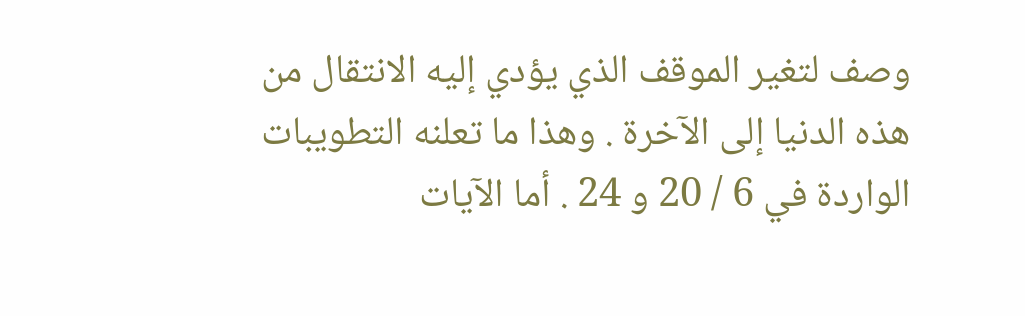وصف لتغير الموقف الذي يؤدي إليه الانتقال من هذه الدنيا إلى الآخرة . وهذا ما تعلنه التطويبات الواردة في 6 / 20 و 24 . أما الآيات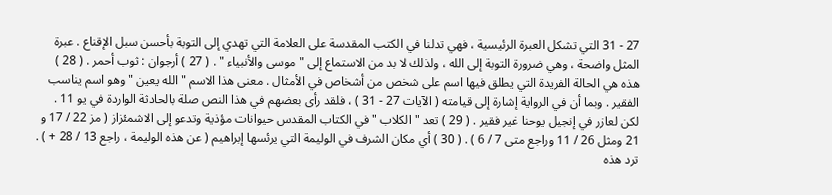27 - 31 التي تشكل العبرة الرئيسية ، فهي تدلنا في الكتب المقدسة على العلامة التي تهدي إلى التوبة بأحسن سبل الإقناع . عبرة المثل واضحة ، وهي ضرورة التوبة إلى الله ، ولذلك لا بد من الاستماع إلى " موسى والأنبياء " . ( 27 ) أرجوان : ثوب أحمر . ( 28 ) هذه هي الحالة الفريدة التي يطلق فيها اسم على شخص من أشخاص في الأمثال . معنى هذا الاسم " الله يعين " وهو اسم يناسب الفقير . وبما أن في الرواية إشارة إلى قيامته ( الآيات 27 - 31 ) ، فلقد رأى بعضهم في هذا النص صلة بالحادثة الواردة في يو 11 . لكن لعازر في إنجيل يوحنا غير فقير . ( 29 ) تعد " الكلاب " في الكتاب المقدس حيوانات مؤذية وتدعو إلى الاشمئزاز ( مز 22 / 17 و 21 ومثل 26 / 11 وراجع متى 7 / 6 ) . ( 30 ) أي مكان الشرف في الوليمة التي يرئسها إبراهيم ( عن هذه الوليمة ، راجع 13 / 28 + ) . ترد هذه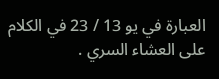العبارة في يو 13 / 23 في الكلام على العشاء السري .